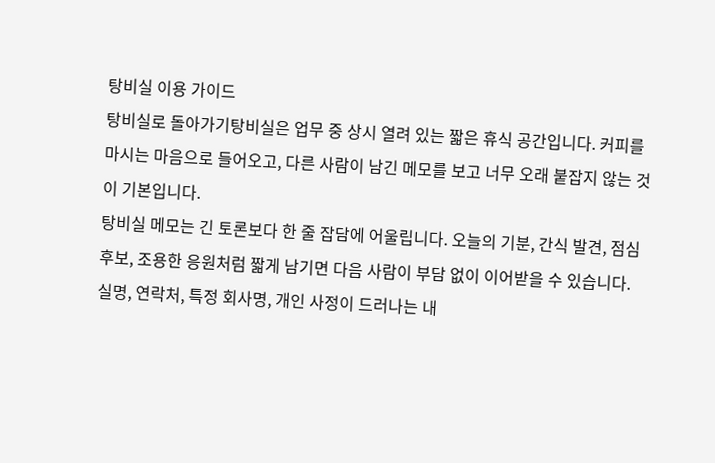탕비실 이용 가이드
탕비실로 돌아가기탕비실은 업무 중 상시 열려 있는 짧은 휴식 공간입니다. 커피를 마시는 마음으로 들어오고, 다른 사람이 남긴 메모를 보고 너무 오래 붙잡지 않는 것이 기본입니다.
탕비실 메모는 긴 토론보다 한 줄 잡담에 어울립니다. 오늘의 기분, 간식 발견, 점심 후보, 조용한 응원처럼 짧게 남기면 다음 사람이 부담 없이 이어받을 수 있습니다.
실명, 연락처, 특정 회사명, 개인 사정이 드러나는 내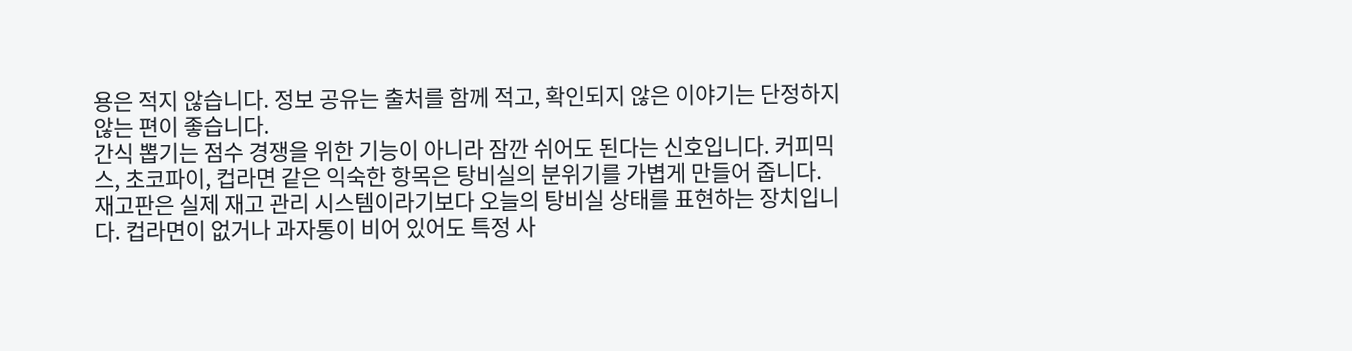용은 적지 않습니다. 정보 공유는 출처를 함께 적고, 확인되지 않은 이야기는 단정하지 않는 편이 좋습니다.
간식 뽑기는 점수 경쟁을 위한 기능이 아니라 잠깐 쉬어도 된다는 신호입니다. 커피믹스, 초코파이, 컵라면 같은 익숙한 항목은 탕비실의 분위기를 가볍게 만들어 줍니다.
재고판은 실제 재고 관리 시스템이라기보다 오늘의 탕비실 상태를 표현하는 장치입니다. 컵라면이 없거나 과자통이 비어 있어도 특정 사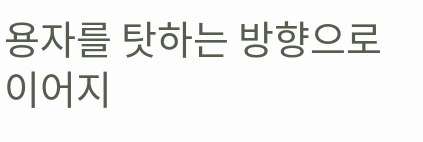용자를 탓하는 방향으로 이어지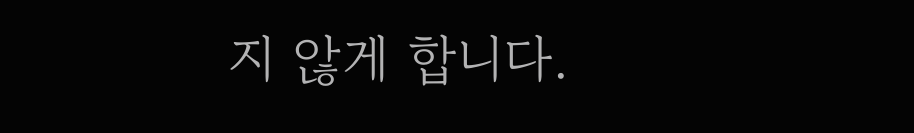지 않게 합니다.